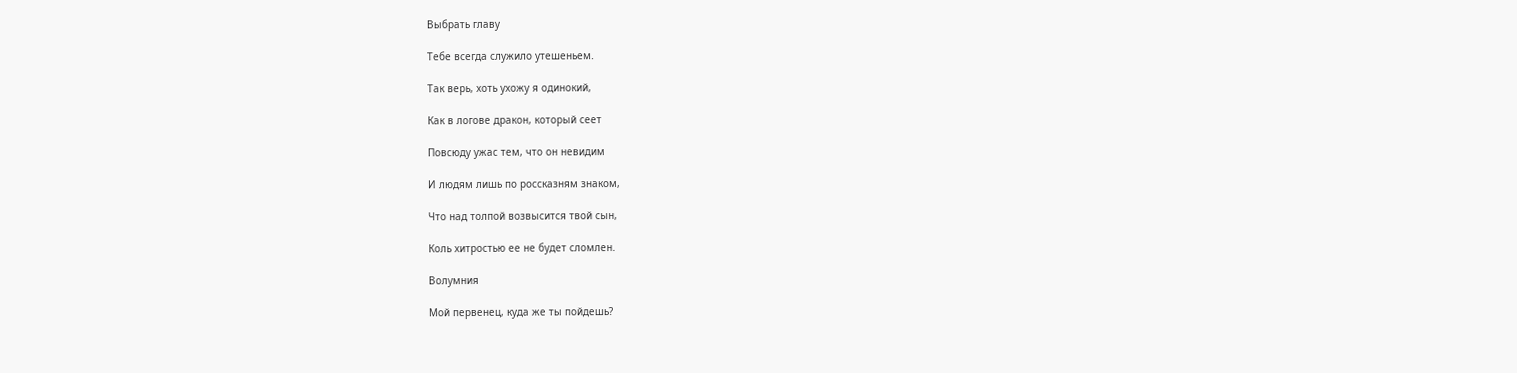Выбрать главу

Тебе всегда служило утешеньем.

Так верь, хоть ухожу я одинокий,

Как в логове дракон, который сеет

Повсюду ужас тем, что он невидим

И людям лишь по россказням знаком,

Что над толпой возвысится твой сын,

Коль хитростью ее не будет сломлен.

Волумния

Мой первенец, куда же ты пойдешь?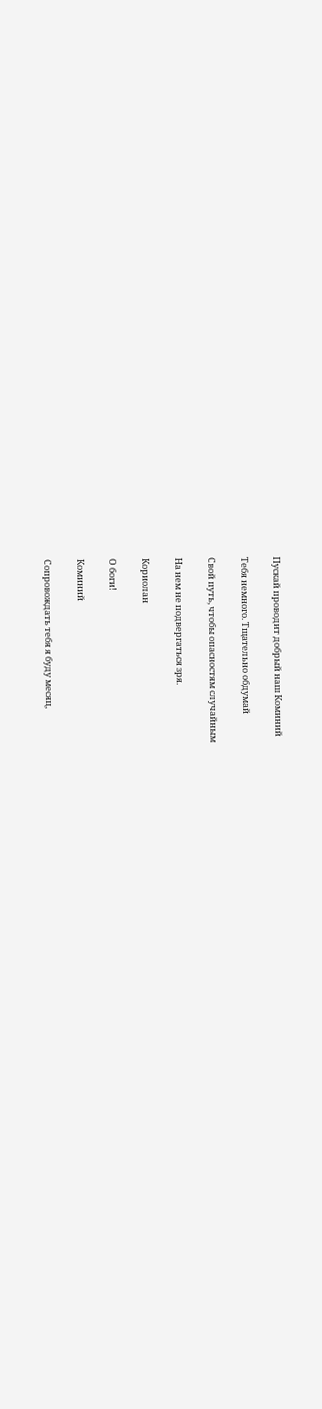Пускай проводит добрый наш Коминий

Тебя немного. Тщательно обдумай

Свой путь, чтобы опасностям случайным

На нем не подвергаться зря.

Кориолан

О боги!

Коминий

Сопровождать тебя я буду месяц,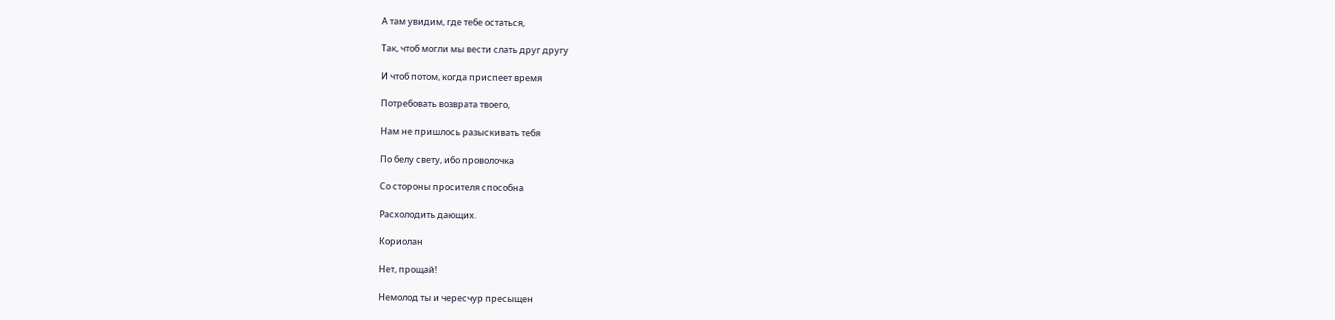А там увидим, где тебе остаться,

Так, чтоб могли мы вести слать друг другу

И чтоб потом, когда приспеет время

Потребовать возврата твоего,

Нам не пришлось разыскивать тебя

По белу свету, ибо проволочка

Со стороны просителя способна

Расхолодить дающих.

Кориолан

Нет, прощай!

Немолод ты и чересчур пресыщен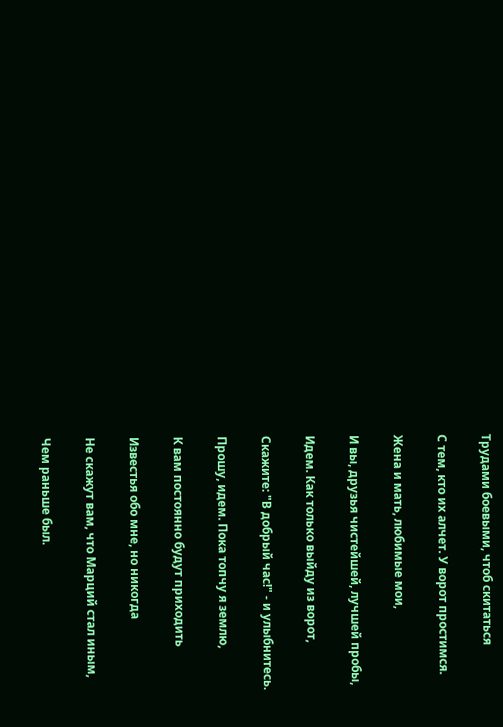Трудами боевыми, чтоб скитаться

С тем, кто их алчет. У ворот простимся.

Жена и мать, любимые мои,

И вы, друзья чистейшей, лучшей пробы,

Идем. Как только выйду из ворот,

Скажите: "В добрый час!" - и улыбнитесь.

Прошу, идем. Пока топчу я землю,

К вам постоянно будут приходить

Известья обо мне, но никогда

Не скажут вам, что Марций стал иным,

Чем раньше был.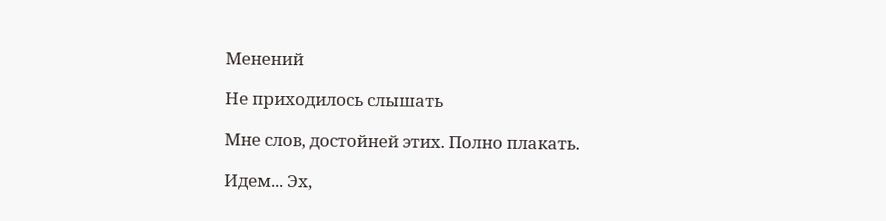Менений

Не приходилось слышать

Мне слов, достойней этих. Полно плакать.

Идем... Эх,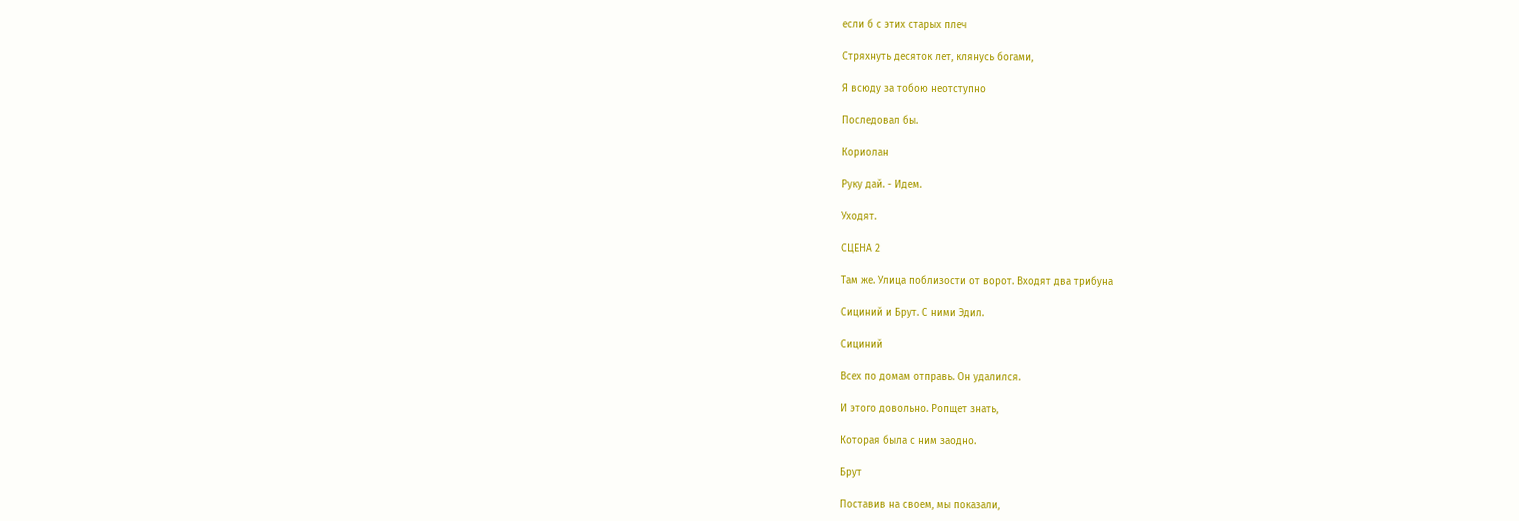если б с этих старых плеч

Стряхнуть десяток лет, клянусь богами,

Я всюду за тобою неотступно

Последовал бы.

Кориолан

Руку дай. - Идем.

Уходят.

СЦЕНА 2

Там же. Улица поблизости от ворот. Входят два трибуна

Сициний и Брут. С ними Эдил.

Сициний

Всех по домам отправь. Он удалился.

И этого довольно. Ропщет знать,

Которая была с ним заодно.

Брут

Поставив на своем, мы показали,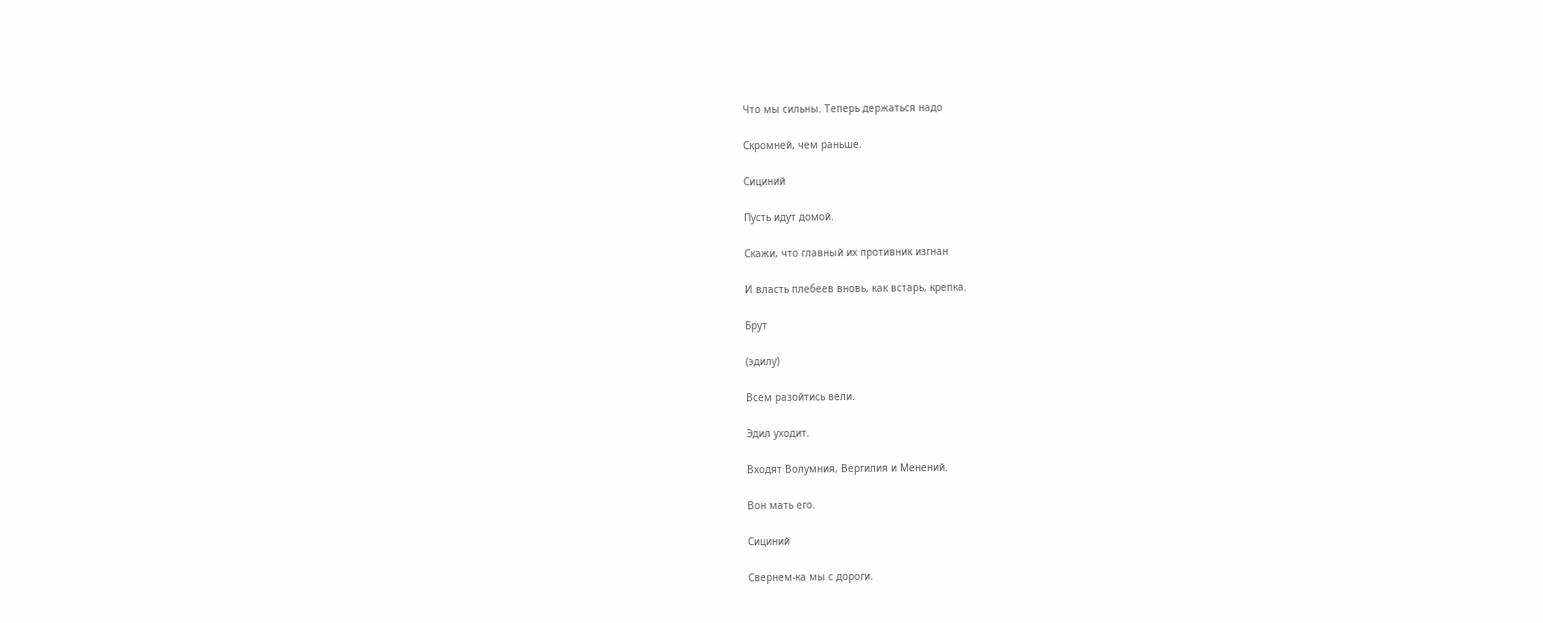Что мы сильны. Теперь держаться надо

Скромней, чем раньше.

Сициний

Пусть идут домой.

Скажи, что главный их противник изгнан

И власть плебеев вновь, как встарь, крепка.

Брут

(эдилу)

Всем разойтись вели.

Эдил уходит.

Входят Волумния, Вергилия и Менений.

Вон мать его.

Сициний

Свернем-ка мы с дороги.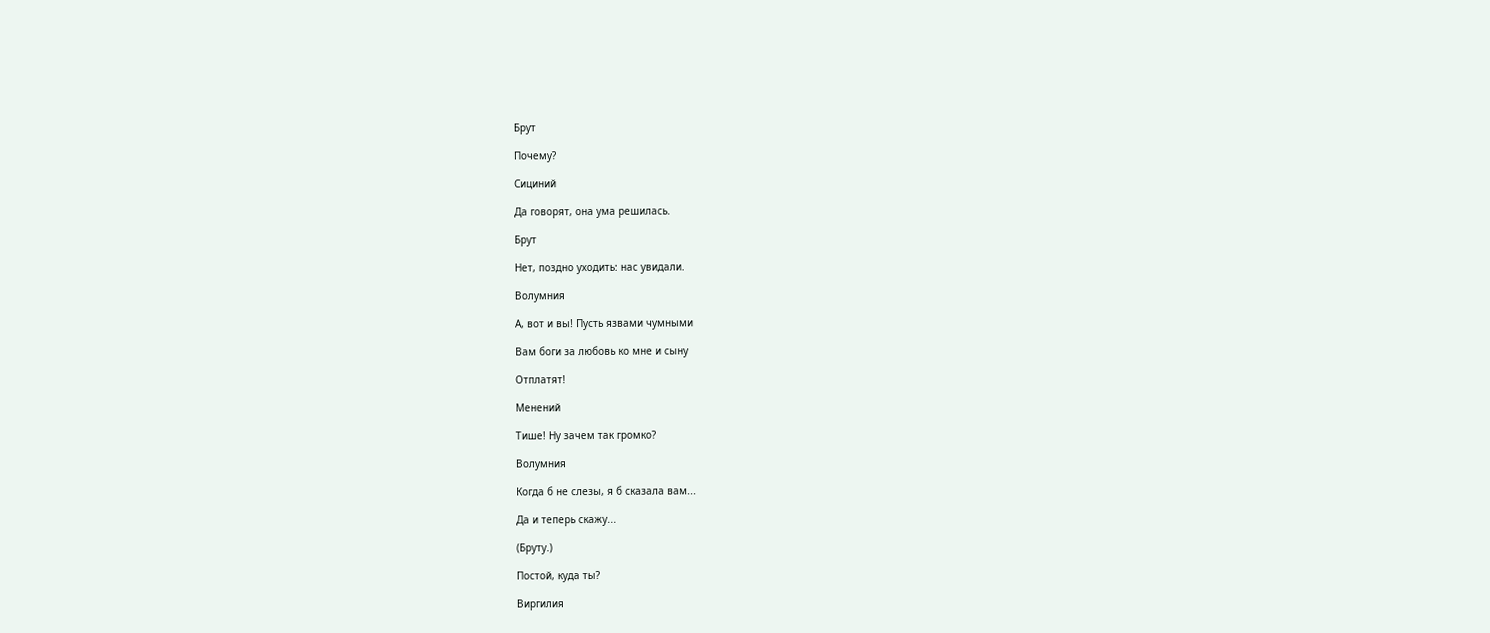Брут

Почему?

Сициний

Да говорят, она ума решилась.

Брут

Нет, поздно уходить: нас увидали.

Волумния

А, вот и вы! Пусть язвами чумными

Вам боги за любовь ко мне и сыну

Отплатят!

Менений

Тише! Ну зачем так громко?

Волумния

Когда б не слезы, я б сказала вам...

Да и теперь скажу...

(Бруту.)

Постой, куда ты?

Виргилия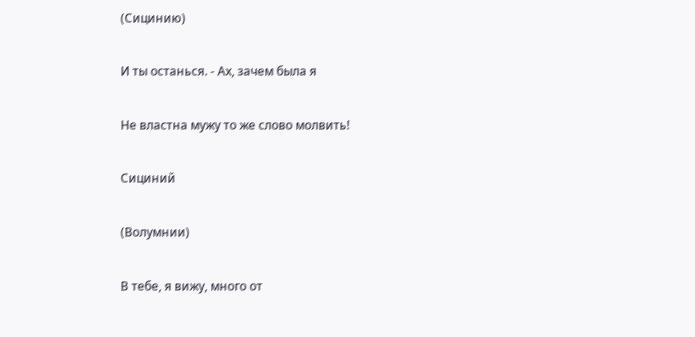(Сицинию)

И ты останься. - Ах, зачем была я

Не властна мужу то же слово молвить!

Сициний

(Волумнии)

В тебе, я вижу, много от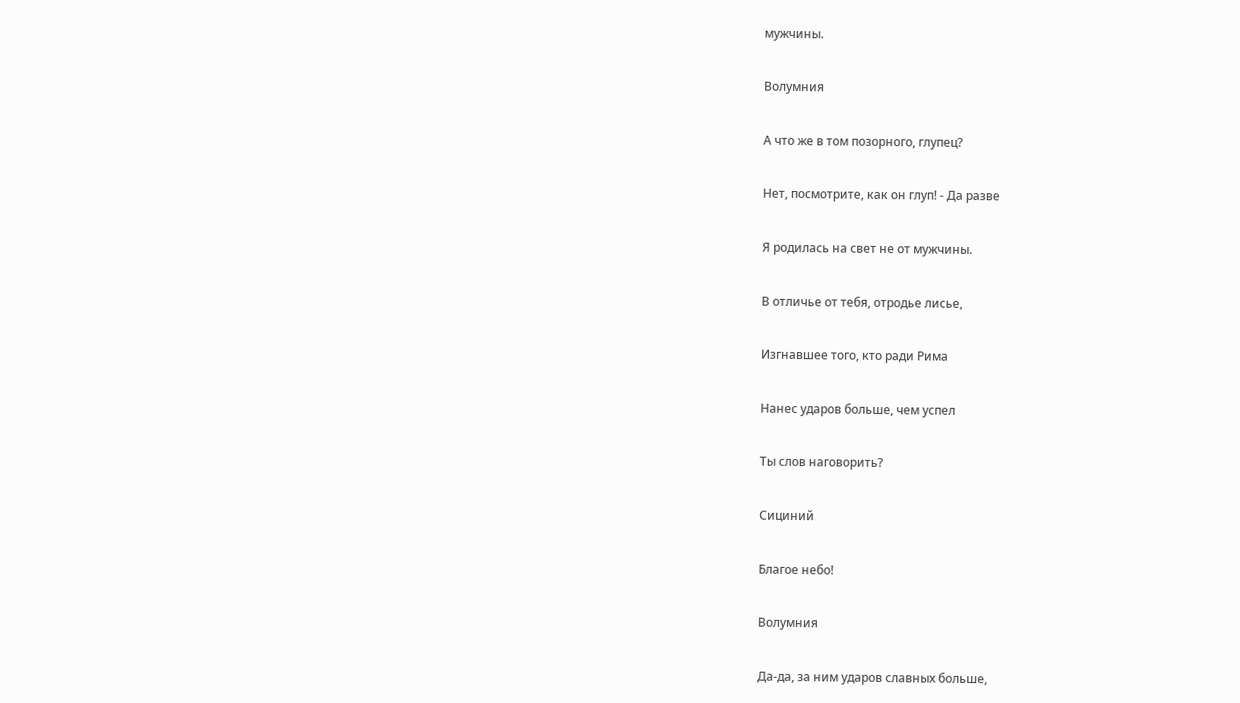мужчины.

Волумния

А что же в том позорного, глупец?

Нет, посмотрите, как он глуп! - Да разве

Я родилась на свет не от мужчины.

В отличье от тебя, отродье лисье,

Изгнавшее того, кто ради Рима

Нанес ударов больше, чем успел

Ты слов наговорить?

Сициний

Благое небо!

Волумния

Да-да, за ним ударов славных больше,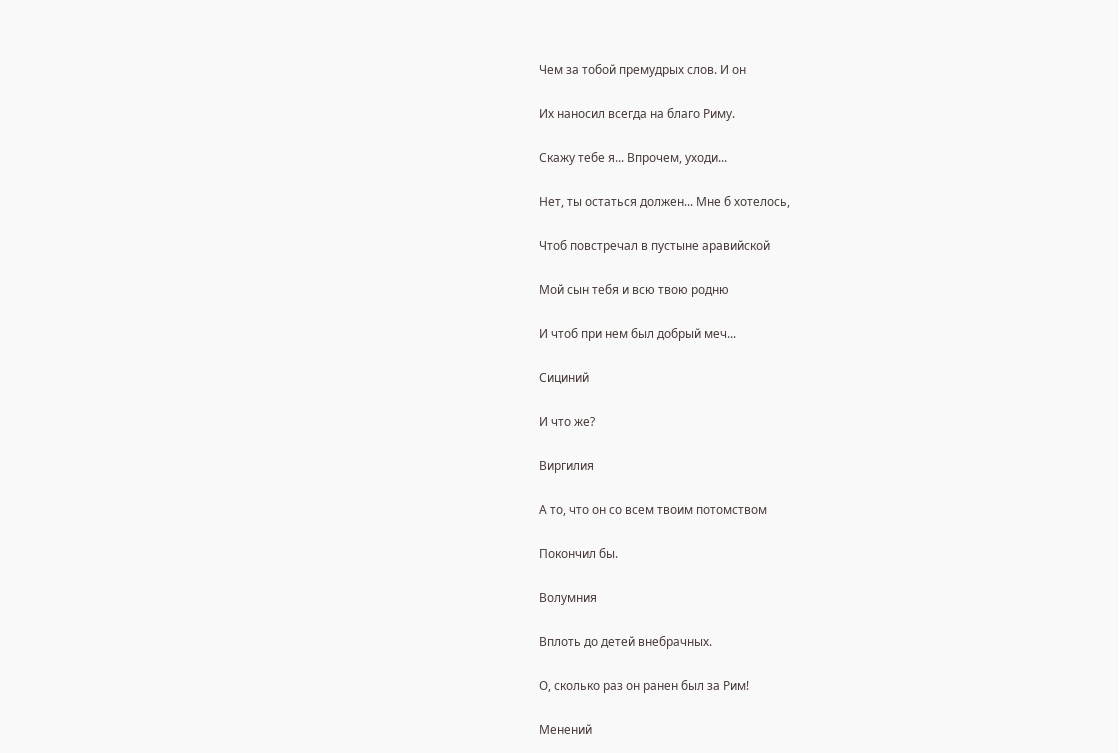Чем за тобой премудрых слов. И он

Их наносил всегда на благо Риму.

Скажу тебе я... Впрочем, уходи...

Нет, ты остаться должен... Мне б хотелось,

Чтоб повстречал в пустыне аравийской

Мой сын тебя и всю твою родню

И чтоб при нем был добрый меч...

Сициний

И что же?

Виргилия

А то, что он со всем твоим потомством

Покончил бы.

Волумния

Вплоть до детей внебрачных.

О, сколько раз он ранен был за Рим!

Менений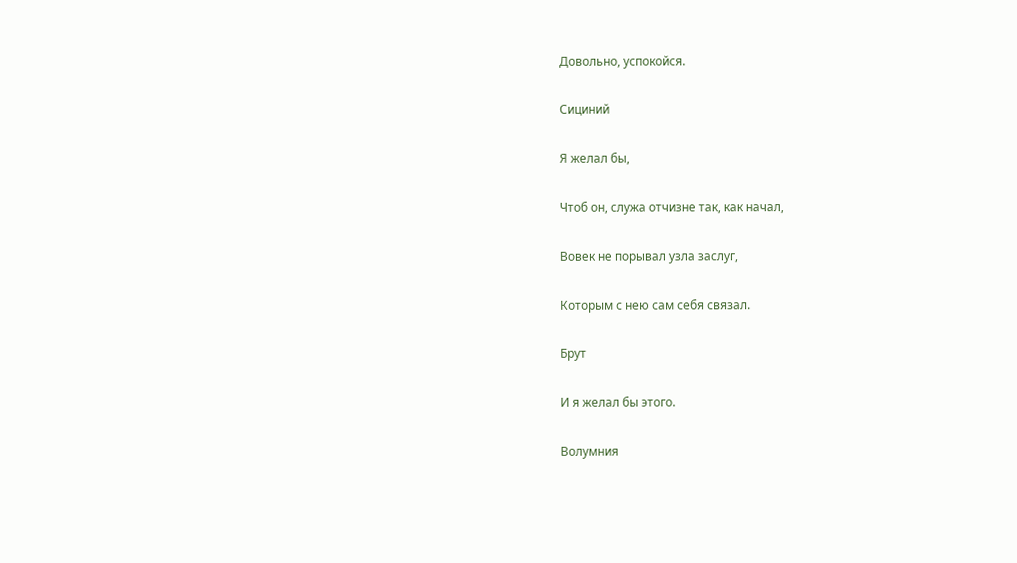Довольно, успокойся.

Сициний

Я желал бы,

Чтоб он, служа отчизне так, как начал,

Вовек не порывал узла заслуг,

Которым с нею сам себя связал.

Брут

И я желал бы этого.

Волумния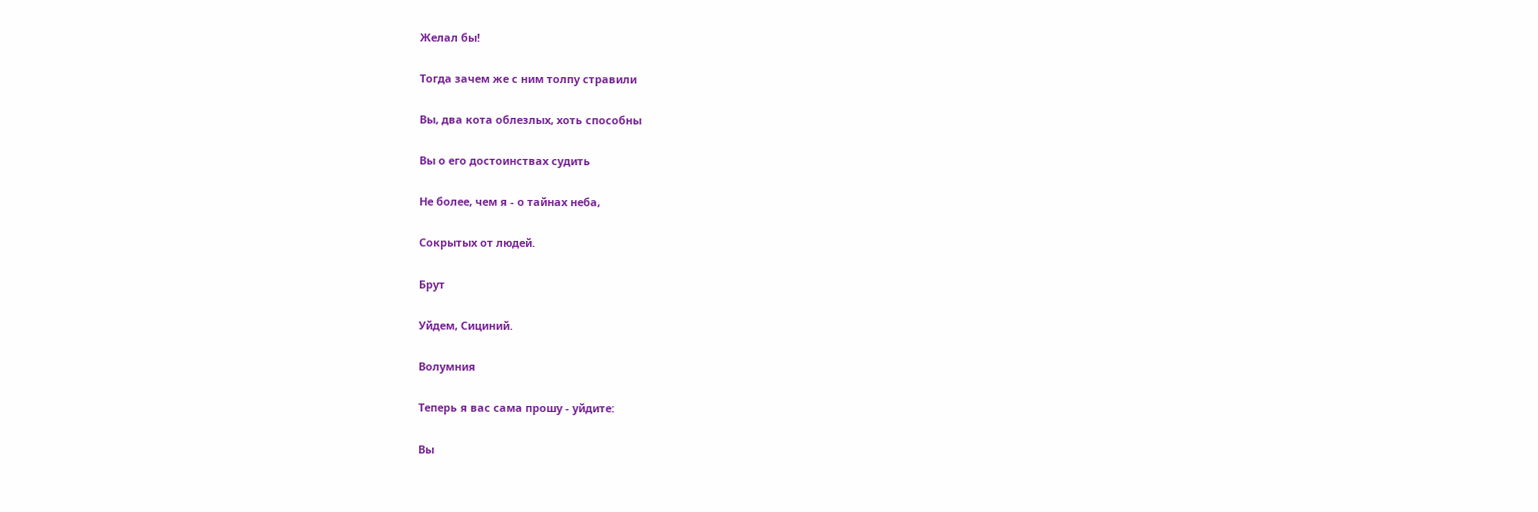Желал бы!

Тогда зачем же с ним толпу стравили

Вы, два кота облезлых, хоть способны

Вы о его достоинствах судить

Не более, чем я - о тайнах неба,

Сокрытых от людей.

Брут

Уйдем, Сициний.

Волумния

Теперь я вас сама прошу - уйдите:

Вы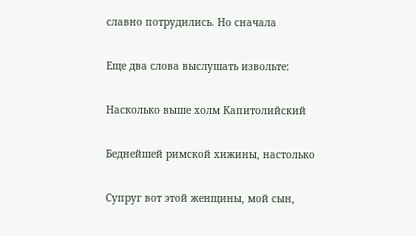славно потрудились. Но сначала

Еще два слова выслушать извольте:

Насколько выше холм Капитолийский

Беднейшей римской хижины, настолько

Супруг вот этой женщины, мой сын,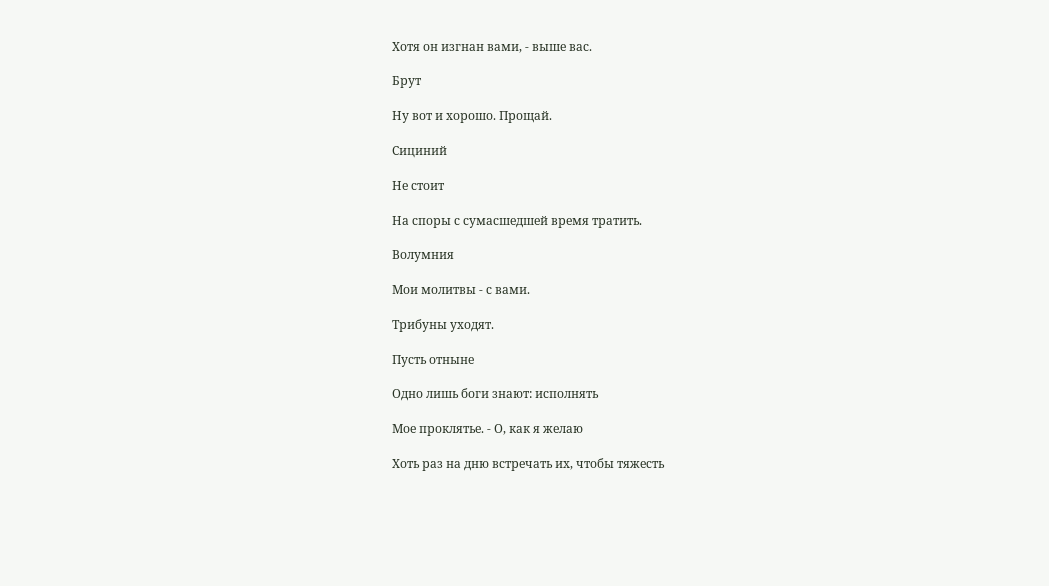Хотя он изгнан вами, - выше вас.

Брут

Ну вот и хорошо. Прощай.

Сициний

Не стоит

На споры с сумасшедшей время тратить.

Волумния

Мои молитвы - с вами.

Трибуны уходят.

Пусть отныне

Одно лишь боги знают: исполнять

Мое проклятье. - О, как я желаю

Хоть раз на дню встречать их, чтобы тяжесть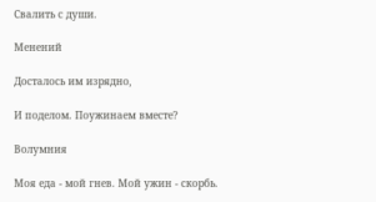Свалить с души.

Менений

Досталось им изрядно,

И поделом. Поужинаем вместе?

Волумния

Моя еда - мой гнев. Мой ужин - скорбь.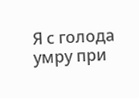Я с голода умру при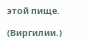этой пище.

(Виргилии.)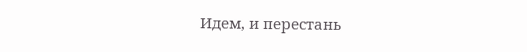Идем, и перестань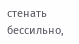стенать бессильно,